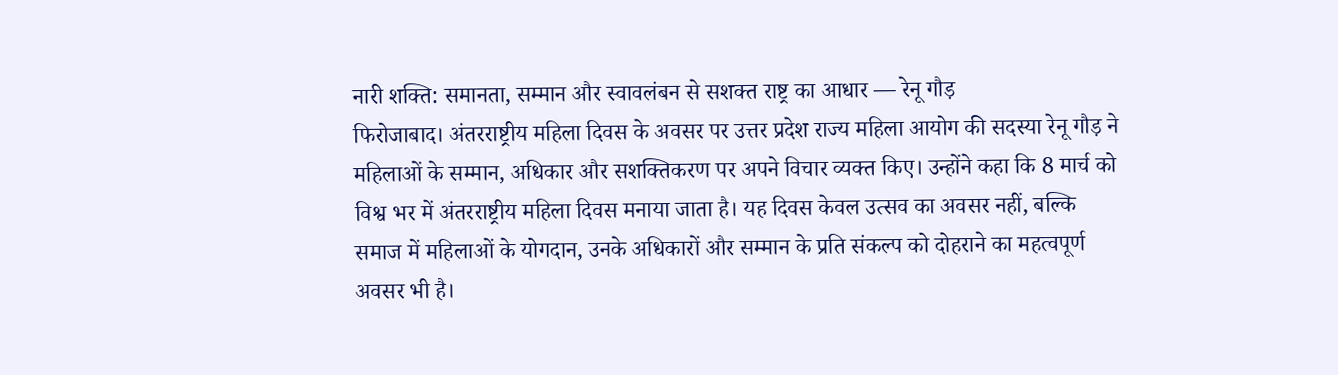नारी शक्ति: समानता, सम्मान और स्वावलंबन से सशक्त राष्ट्र का आधार — रेनू गौड़
फिरोजाबाद। अंतरराष्ट्रीय महिला दिवस के अवसर पर उत्तर प्रदेश राज्य महिला आयोग की सदस्या रेनू गौड़ ने महिलाओं के सम्मान, अधिकार और सशक्तिकरण पर अपने विचार व्यक्त किए। उन्होंने कहा कि 8 मार्च को विश्व भर में अंतरराष्ट्रीय महिला दिवस मनाया जाता है। यह दिवस केवल उत्सव का अवसर नहीं, बल्कि समाज में महिलाओं के योगदान, उनके अधिकारों और सम्मान के प्रति संकल्प को दोहराने का महत्वपूर्ण अवसर भी है।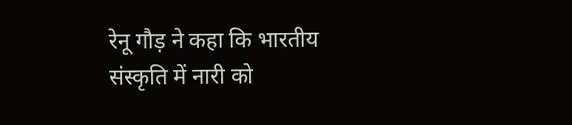रेनू गौड़ ने कहा कि भारतीय संस्कृति में नारी को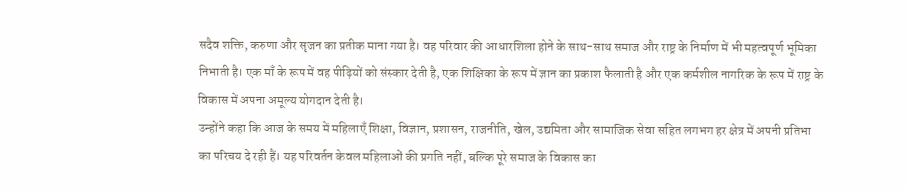सदैव शक्ति, करुणा और सृजन का प्रतीक माना गया है। वह परिवार की आधारशिला होने के साथ-साथ समाज और राष्ट्र के निर्माण में भी महत्वपूर्ण भूमिका निभाती है। एक माँ के रूप में वह पीढ़ियों को संस्कार देती है, एक शिक्षिका के रूप में ज्ञान का प्रकाश फैलाती है और एक कर्मशील नागरिक के रूप में राष्ट्र के विकास में अपना अमूल्य योगदान देती है।
उन्होंने कहा कि आज के समय में महिलाएँ शिक्षा, विज्ञान, प्रशासन, राजनीति, खेल, उद्यमिता और सामाजिक सेवा सहित लगभग हर क्षेत्र में अपनी प्रतिभा का परिचय दे रही हैं। यह परिवर्तन केवल महिलाओं की प्रगति नहीं, बल्कि पूरे समाज के विकास का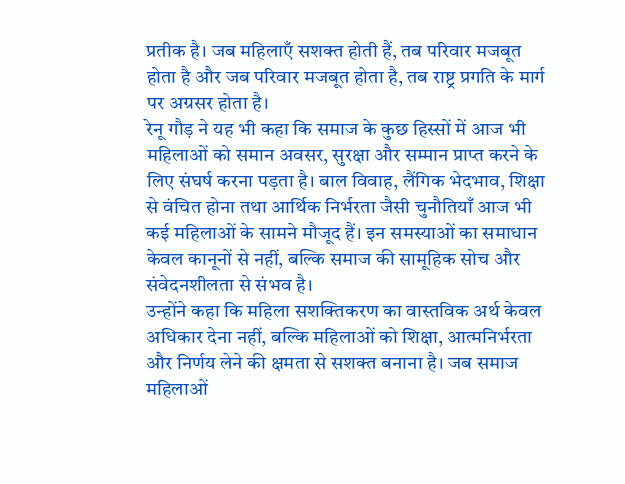प्रतीक है। जब महिलाएँ सशक्त होती हैं, तब परिवार मजबूत होता है और जब परिवार मजबूत होता है, तब राष्ट्र प्रगति के मार्ग पर अग्रसर होता है।
रेनू गौड़ ने यह भी कहा कि समाज के कुछ हिस्सों में आज भी महिलाओं को समान अवसर, सुरक्षा और सम्मान प्राप्त करने के लिए संघर्ष करना पड़ता है। बाल विवाह, लैंगिक भेदभाव, शिक्षा से वंचित होना तथा आर्थिक निर्भरता जैसी चुनौतियाँ आज भी कई महिलाओं के सामने मौजूद हैं। इन समस्याओं का समाधान केवल कानूनों से नहीं, बल्कि समाज की सामूहिक सोच और संवेदनशीलता से संभव है।
उन्होंने कहा कि महिला सशक्तिकरण का वास्तविक अर्थ केवल अधिकार देना नहीं, बल्कि महिलाओं को शिक्षा, आत्मनिर्भरता और निर्णय लेने की क्षमता से सशक्त बनाना है। जब समाज महिलाओं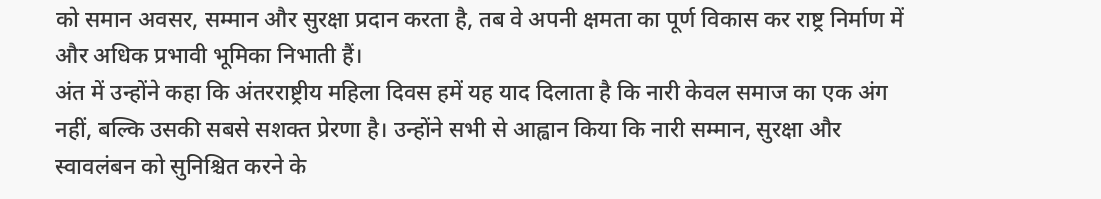को समान अवसर, सम्मान और सुरक्षा प्रदान करता है, तब वे अपनी क्षमता का पूर्ण विकास कर राष्ट्र निर्माण में और अधिक प्रभावी भूमिका निभाती हैं।
अंत में उन्होंने कहा कि अंतरराष्ट्रीय महिला दिवस हमें यह याद दिलाता है कि नारी केवल समाज का एक अंग नहीं, बल्कि उसकी सबसे सशक्त प्रेरणा है। उन्होंने सभी से आह्वान किया कि नारी सम्मान, सुरक्षा और स्वावलंबन को सुनिश्चित करने के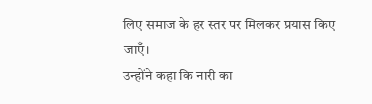लिए समाज के हर स्तर पर मिलकर प्रयास किए जाएँ।
उन्होंने कहा कि नारी का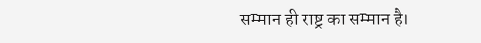सम्मान ही राष्ट्र का सम्मान है।